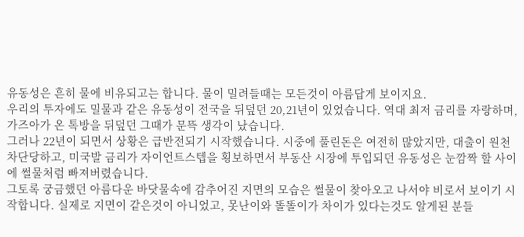유동성은 흔히 물에 비유되고는 합니다. 물이 밀려들때는 모든것이 아름답게 보이지요.
우리의 투자에도 밀물과 같은 유동성이 전국을 뒤덮던 20,21년이 있었습니다. 역대 최저 금리를 자랑하며, 가즈아가 온 톡방을 뒤덮던 그때가 문뜩 생각이 났습니다.
그러나 22년이 되면서 상황은 급반전되기 시작했습니다. 시중에 풀린돈은 여전히 많았지만, 대출이 원천차단당하고, 미국발 금리가 자이언트스텝을 횡보하면서 부동산 시장에 투입되던 유동성은 눈깜짝 할 사이에 썰물처럼 빠져버렸습니다.
그토록 궁금했던 아름다운 바닷물속에 감추어진 지면의 모습은 썰물이 찾아오고 나서야 비로서 보이기 시작합니다. 실제로 지면이 같은것이 아니었고, 못난이와 똘똘이가 차이가 있다는것도 알게된 분들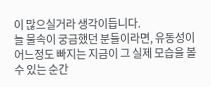이 많으실거라 생각이듭니다.
늘 물속이 궁금했던 분들이라면, 유동성이 어느정도 빠지는 지금이 그 실제 모습을 볼수 있는 순간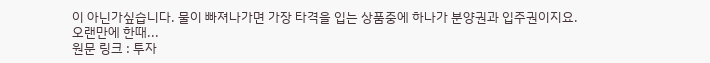이 아닌가싶습니다. 물이 빠져나가면 가장 타격을 입는 상품중에 하나가 분양권과 입주권이지요.
오랜만에 한때...
원문 링크 : 투자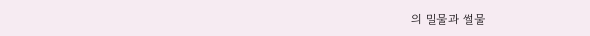의 밀물과 썰물